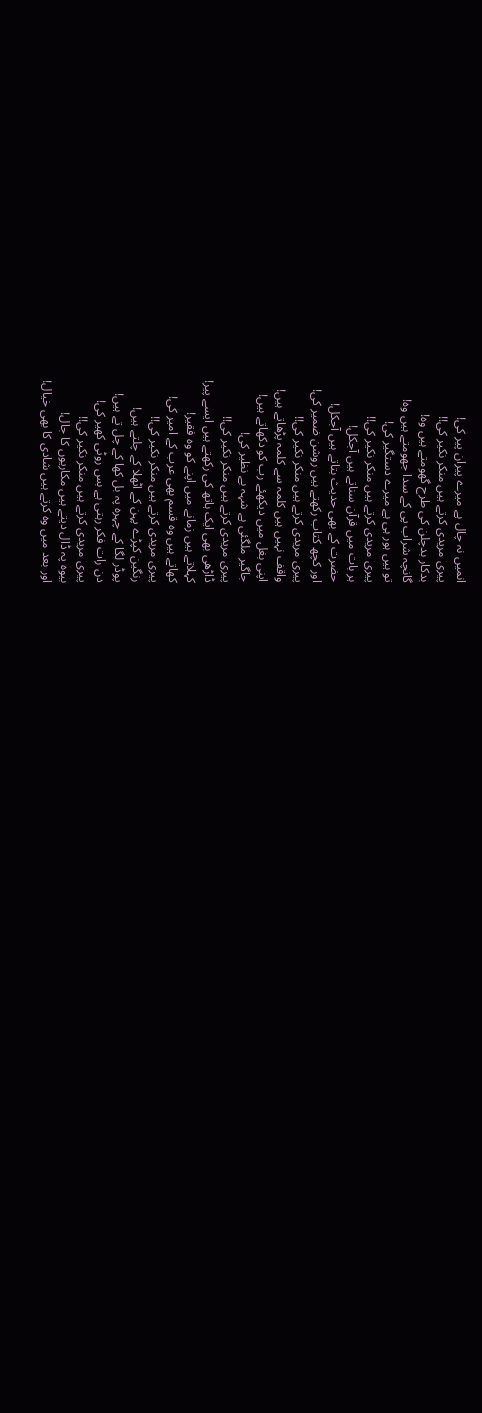انمیں نہ چال ہے میرے پیران پیر کی!
پیری مریدی کرتے ہیں منکر نکیر کی!!
بدکار بدچلن کی طرح گھومتے ہیں وہ!
گانچہ شراب پی کے سدا جھومتے ہیں وہ!
تو ہیں ہور ہی ہے میرے دستگیر کی!
پیری مریدی کرتے ہیں منکر نکیر کی!!
ہر بات میں قرآن سناتے ہیں آجکل!
حضرت کے بھی حدیث بتاتے ہیں آجکل!
اور کچھ کتاب رکھتے ہیں روشن ضمیر کی!
پیری مریدی کرتے ہیں منکر نکیر کی!!
واقف نہیں ہیں کلمہ سے کلمہ پڑھاتے ہیں!
اپنی بغل میں دیکھئے رب کو دکھاتے ہیں!
جاگیر ملگئی ہے شہہ بے نظیر کی!
پیری مریدی کرتے ہیں منکر نکیر کی!!
ڈاڑھی بھی ایک ہاتھ کی رکھتے ہیں ایسے پیر!
کہلاتے ہیں زمانے میں اپنے کو وہ فقیر!
کھاتے ہیں وہ قسم بھی عرب کے امیر کی!
پیری مریدی کرتے ہیں منکر نکیر کی!!
رنگین کپڑے پہن کے اٹھلا کے چلتے ہیں!
پوڈر لگا کے چہرہ پہ بل کھا کے چل تے ہیں!
دن رات فکر رہتی ہے بس روٹی کھیر کی!
پیری مریدی کرتے ہیں منکر نکیر کی!!
بیوہ پہ ڈال دیتے ہیں مکاریوں کا جال!
اور بعد میں وہ کرتے ہیں شادی کا بھی خیال!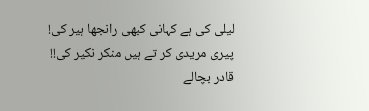لیلی کی ہے کہانی کبھی رانجھا ہیر کی!
پیری مریدی کر تے ہیں منکر نکیر کی!!
قادر بچالے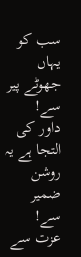سب کو یہاں جھوٹے پیر سے!
داور کی التجا ہے یہ روشن ضمیر سے!
عزت سے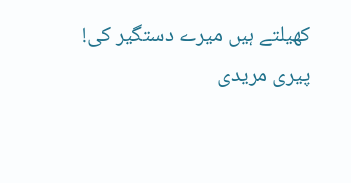کھیلتے ہیں میرے دستگیر کی!
پیری مریدی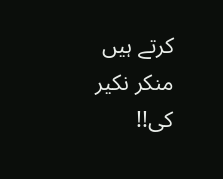کرتے ہیں منکر نکیر کی!!